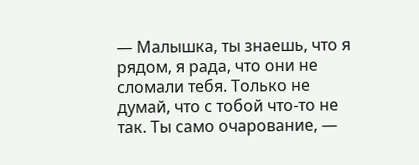— Малышка, ты знаешь, что я рядом, я рада, что они не сломали тебя. Только не думай, что с тобой что-то не так. Ты само очарование, —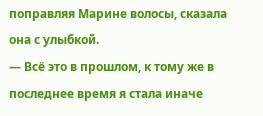поправляя Марине волосы, сказала она с улыбкой.
— Всё это в прошлом, к тому же в последнее время я стала иначе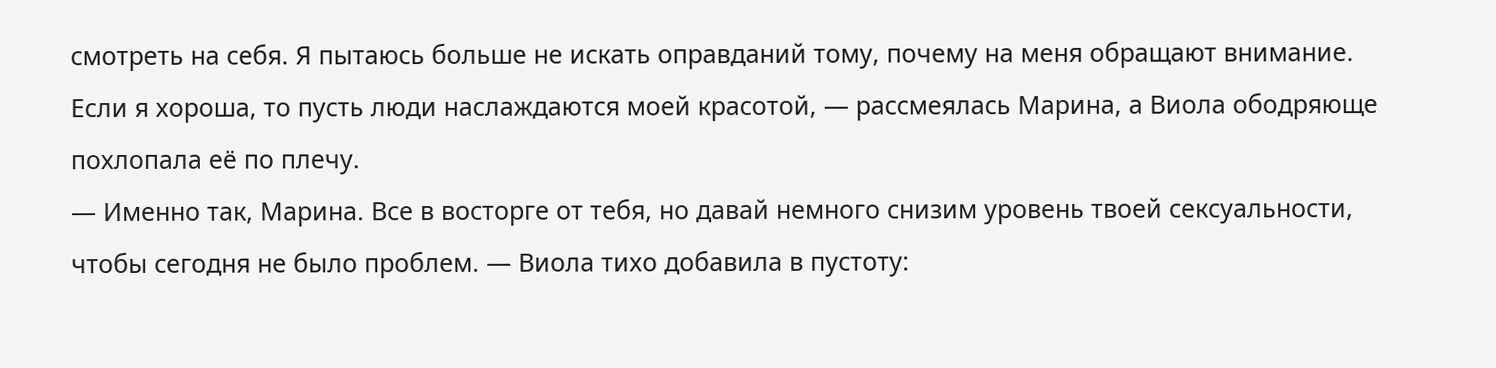смотреть на себя. Я пытаюсь больше не искать оправданий тому, почему на меня обращают внимание. Если я хороша, то пусть люди наслаждаются моей красотой, — рассмеялась Марина, а Виола ободряюще похлопала её по плечу.
— Именно так, Марина. Все в восторге от тебя, но давай немного снизим уровень твоей сексуальности, чтобы сегодня не было проблем. — Виола тихо добавила в пустоту: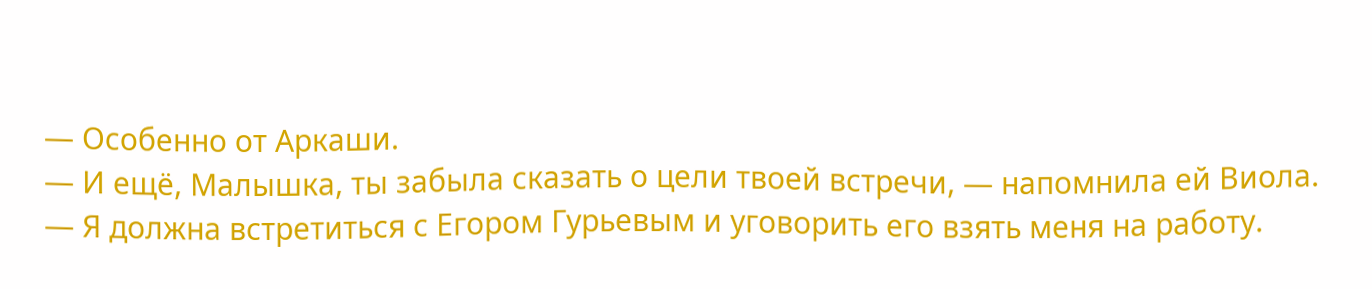— Особенно от Аркаши.
— И ещё, Малышка, ты забыла сказать о цели твоей встречи, — напомнила ей Виола.
— Я должна встретиться с Егором Гурьевым и уговорить его взять меня на работу.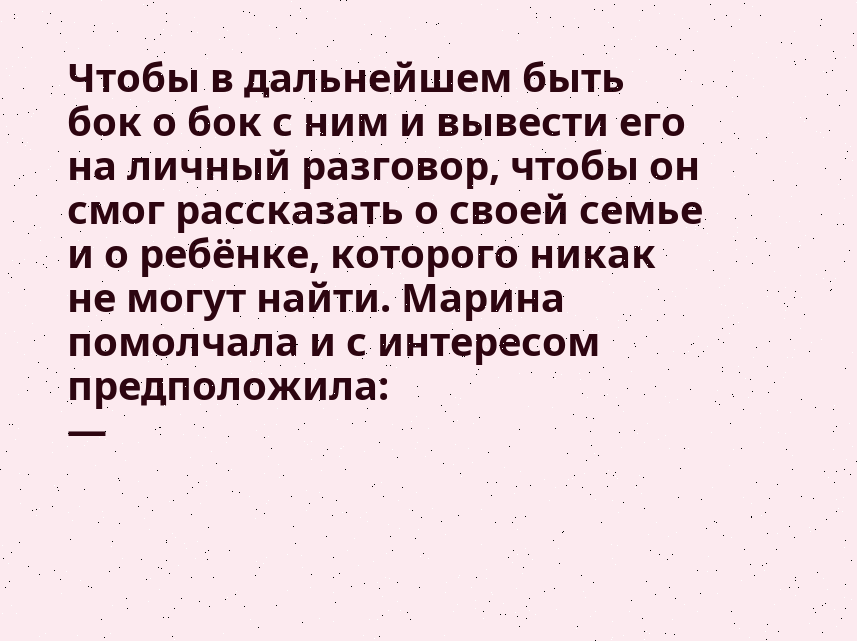Чтобы в дальнейшем быть бок о бок с ним и вывести его на личный разговор, чтобы он смог рассказать о своей семье и о ребёнке, которого никак не могут найти. Марина помолчала и с интересом предположила:
—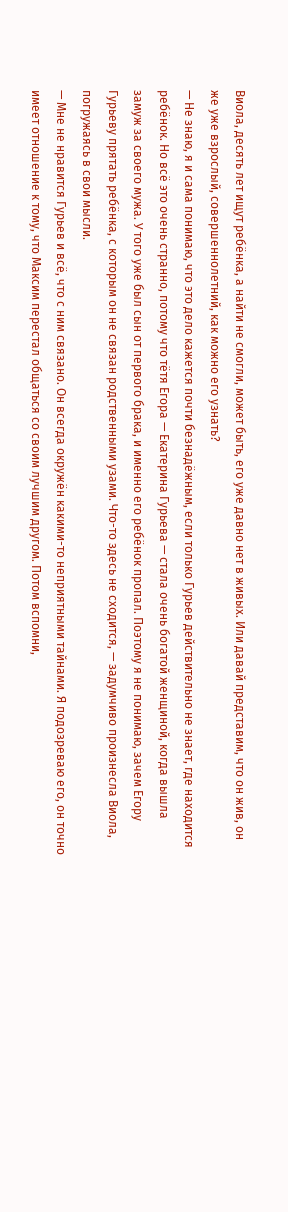Виола, десять лет ищут ребёнка, а найти не смогли, может быть, его уже давно нет в живых. Или давай представим, что он жив, он же уже взрослый, совершеннолетний, как можно его узнать?
— Не знаю, я и сама понимаю, что это дело кажется почти безнадёжным, если только Гурьев действительно не знает, где находится ребёнок. Но всё это очень странно, потому что тётя Егора — Екатерина Гурьева — стала очень богатой женщиной, когда вышла замуж за своего мужа. У того уже был сын от первого брака, и именно его ребёнок пропал. Поэтому я не понимаю, зачем Егору Гурьеву прятать ребёнка, с которым он не связан родственными узами. Что-то здесь не сходится, — задумчиво произнесла Виола, погружаясь в свои мысли.
— Мне не нравится Гурьев и всё, что с ним связано. Он всегда окружён какими-то неприятными тайнами. Я подозреваю его, он точно имеет отношение к тому, что Максим перестал общаться со своим лучшим другом. Потом вспомни,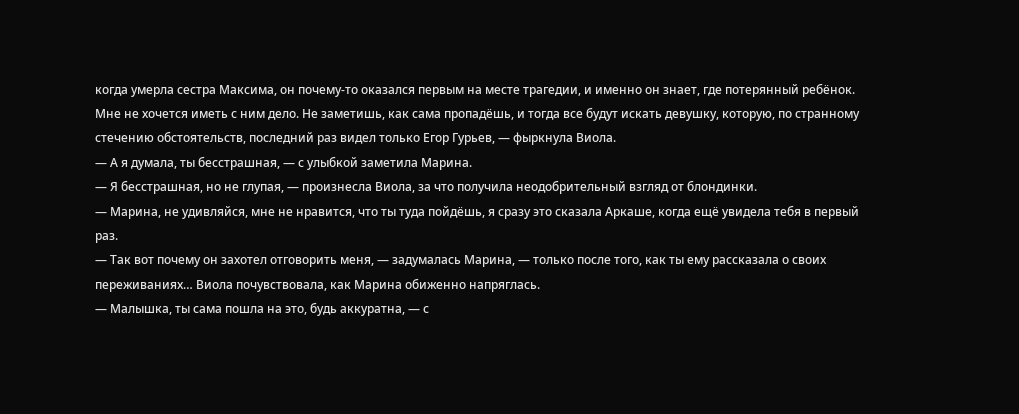когда умерла сестра Максима, он почему-то оказался первым на месте трагедии, и именно он знает, где потерянный ребёнок. Мне не хочется иметь с ним дело. Не заметишь, как сама пропадёшь, и тогда все будут искать девушку, которую, по странному стечению обстоятельств, последний раз видел только Егор Гурьев, — фыркнула Виола.
— А я думала, ты бесстрашная, — с улыбкой заметила Марина.
— Я бесстрашная, но не глупая, — произнесла Виола, за что получила неодобрительный взгляд от блондинки.
— Марина, не удивляйся, мне не нравится, что ты туда пойдёшь, я сразу это сказала Аркаше, когда ещё увидела тебя в первый раз.
— Так вот почему он захотел отговорить меня, — задумалась Марина, — только после того, как ты ему рассказала о своих переживаниях… Виола почувствовала, как Марина обиженно напряглась.
— Малышка, ты сама пошла на это, будь аккуратна, — с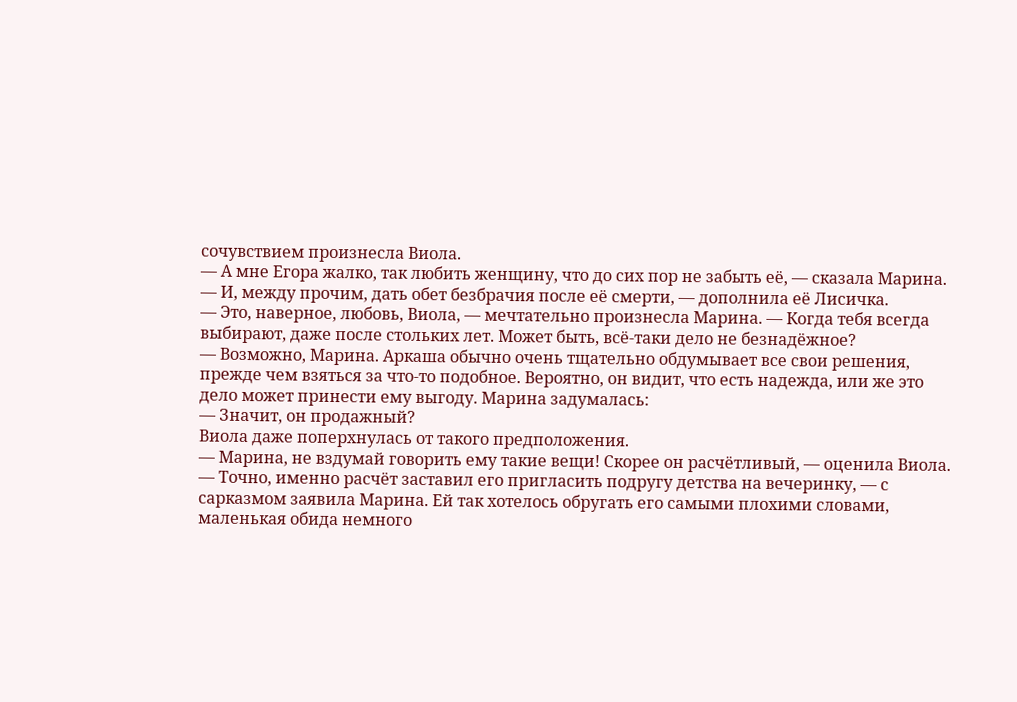сочувствием произнесла Виола.
— А мне Егора жалко, так любить женщину, что до сих пор не забыть её, — сказала Марина.
— И, между прочим, дать обет безбрачия после её смерти, — дополнила её Лисичка.
— Это, наверное, любовь, Виола, — мечтательно произнесла Марина. — Когда тебя всегда выбирают, даже после стольких лет. Может быть, всё-таки дело не безнадёжное?
— Возможно, Марина. Аркаша обычно очень тщательно обдумывает все свои решения, прежде чем взяться за что-то подобное. Вероятно, он видит, что есть надежда, или же это дело может принести ему выгоду. Марина задумалась:
— Значит, он продажный?
Виола даже поперхнулась от такого предположения.
— Марина, не вздумай говорить ему такие вещи! Скорее он расчётливый, — оценила Виола.
— Точно, именно расчёт заставил его пригласить подругу детства на вечеринку, — с сарказмом заявила Марина. Ей так хотелось обругать его самыми плохими словами, маленькая обида немного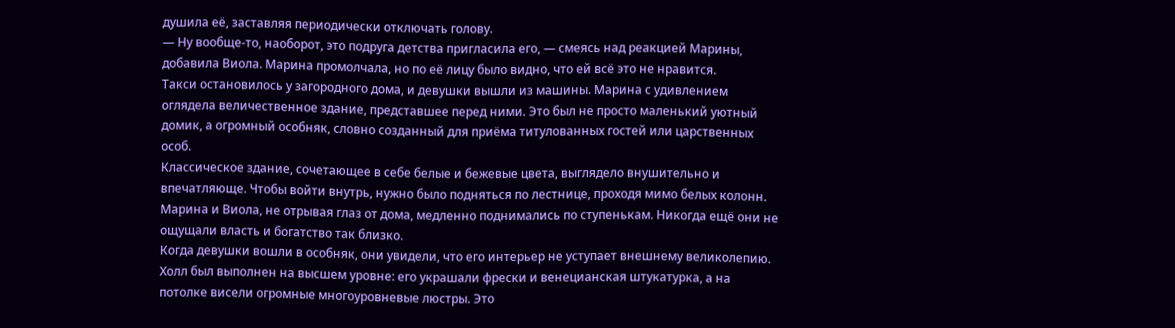душила её, заставляя периодически отключать голову.
— Ну вообще-то, наоборот, это подруга детства пригласила его, — смеясь над реакцией Марины, добавила Виола. Марина промолчала, но по её лицу было видно, что ей всё это не нравится.
Такси остановилось у загородного дома, и девушки вышли из машины. Марина с удивлением оглядела величественное здание, представшее перед ними. Это был не просто маленький уютный домик, а огромный особняк, словно созданный для приёма титулованных гостей или царственных особ.
Классическое здание, сочетающее в себе белые и бежевые цвета, выглядело внушительно и впечатляюще. Чтобы войти внутрь, нужно было подняться по лестнице, проходя мимо белых колонн. Марина и Виола, не отрывая глаз от дома, медленно поднимались по ступенькам. Никогда ещё они не ощущали власть и богатство так близко.
Когда девушки вошли в особняк, они увидели, что его интерьер не уступает внешнему великолепию. Холл был выполнен на высшем уровне: его украшали фрески и венецианская штукатурка, а на потолке висели огромные многоуровневые люстры. Это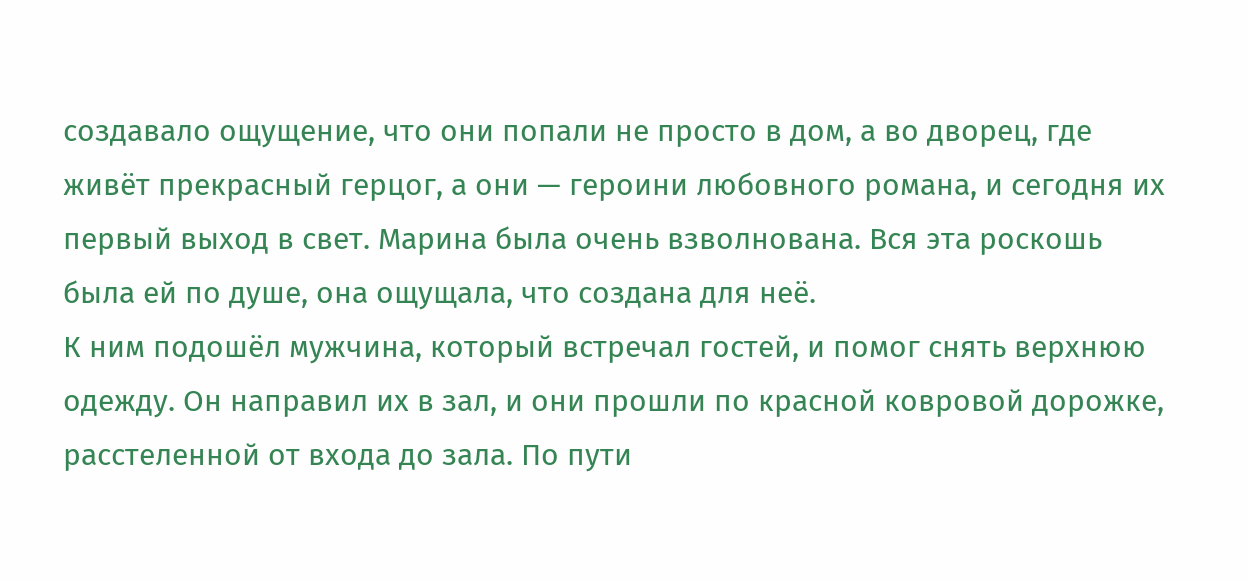создавало ощущение, что они попали не просто в дом, а во дворец, где живёт прекрасный герцог, а они — героини любовного романа, и сегодня их первый выход в свет. Марина была очень взволнована. Вся эта роскошь была ей по душе, она ощущала, что создана для неё.
К ним подошёл мужчина, который встречал гостей, и помог снять верхнюю одежду. Он направил их в зал, и они прошли по красной ковровой дорожке, расстеленной от входа до зала. По пути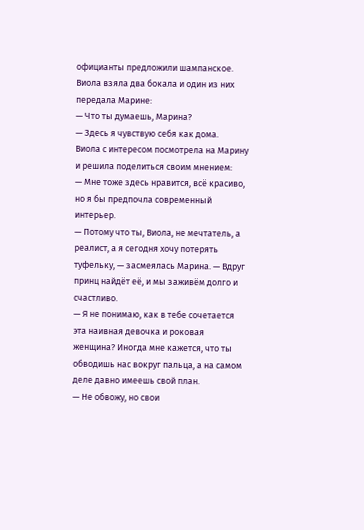официанты предложили шампанское. Виола взяла два бокала и один из них передала Марине:
— Что ты думаешь, Марина?
— Здесь я чувствую себя как дома.
Виола с интересом посмотрела на Марину и решила поделиться своим мнением:
— Мне тоже здесь нравится, всё красиво, но я бы предпочла современный интерьер.
— Потому что ты, Виола, не мечтатель, а реалист, а я сегодня хочу потерять туфельку, — засмеялась Марина. — Вдруг принц найдёт её, и мы заживём долго и счастливо.
— Я не понимаю, как в тебе сочетается эта наивная девочка и роковая женщина? Иногда мне кажется, что ты обводишь нас вокруг пальца, а на самом деле давно имеешь свой план.
— Не обвожу, но свои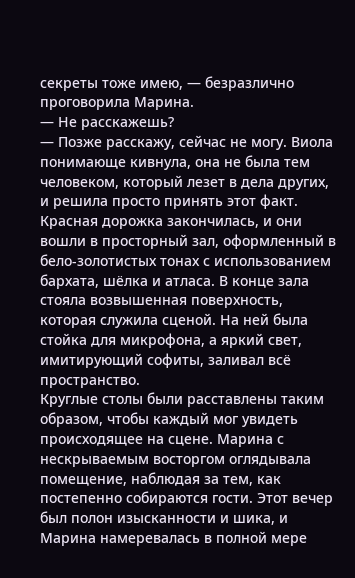секреты тоже имею, — безразлично проговорила Марина.
— Не расскажешь?
— Позже расскажу, сейчас не могу. Виола понимающе кивнула, она не была тем человеком, который лезет в дела других, и решила просто принять этот факт. Красная дорожка закончилась, и они вошли в просторный зал, оформленный в бело-золотистых тонах с использованием бархата, шёлка и атласа. В конце зала стояла возвышенная поверхность, которая служила сценой. На ней была стойка для микрофона, а яркий свет, имитирующий софиты, заливал всё пространство.
Круглые столы были расставлены таким образом, чтобы каждый мог увидеть происходящее на сцене. Марина с нескрываемым восторгом оглядывала помещение, наблюдая за тем, как постепенно собираются гости. Этот вечер был полон изысканности и шика, и Марина намеревалась в полной мере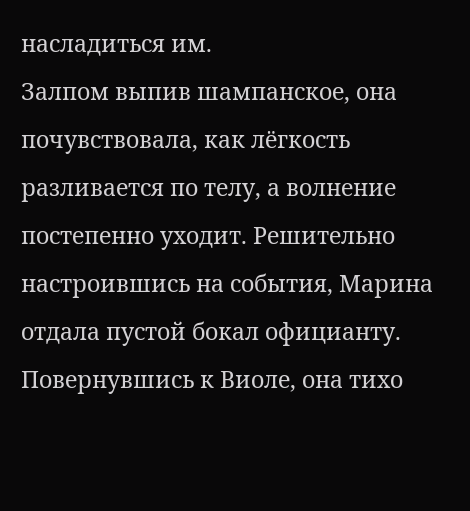насладиться им.
Залпом выпив шампанское, она почувствовала, как лёгкость разливается по телу, а волнение постепенно уходит. Решительно настроившись на события, Марина отдала пустой бокал официанту. Повернувшись к Виоле, она тихо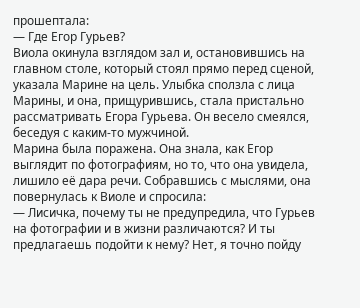прошептала:
— Где Егор Гурьев?
Виола окинула взглядом зал и, остановившись на главном столе, который стоял прямо перед сценой, указала Марине на цель. Улыбка сползла с лица Марины, и она, прищурившись, стала пристально рассматривать Егора Гурьева. Он весело смеялся, беседуя с каким-то мужчиной.
Марина была поражена. Она знала, как Егор выглядит по фотографиям, но то, что она увидела, лишило её дара речи. Собравшись с мыслями, она повернулась к Виоле и спросила:
— Лисичка, почему ты не предупредила, что Гурьев на фотографии и в жизни различаются? И ты предлагаешь подойти к нему? Нет, я точно пойду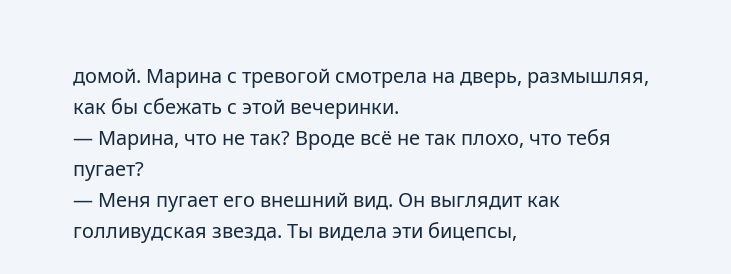домой. Марина с тревогой смотрела на дверь, размышляя, как бы сбежать с этой вечеринки.
— Марина, что не так? Вроде всё не так плохо, что тебя пугает?
— Меня пугает его внешний вид. Он выглядит как голливудская звезда. Ты видела эти бицепсы,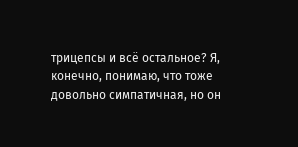трицепсы и всё остальное? Я, конечно, понимаю, что тоже довольно симпатичная, но он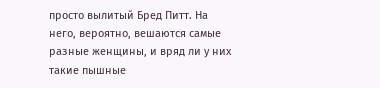просто вылитый Бред Питт. На него, вероятно, вешаются самые разные женщины, и вряд ли у них такие пышные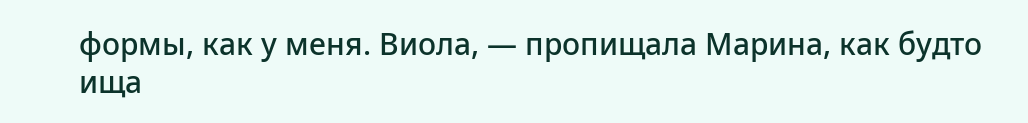формы, как у меня. Виола, — пропищала Марина, как будто ища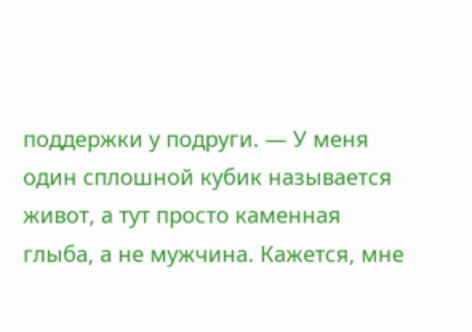поддержки у подруги. — У меня один сплошной кубик называется живот, а тут просто каменная глыба, а не мужчина. Кажется, мне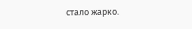стало жарко.